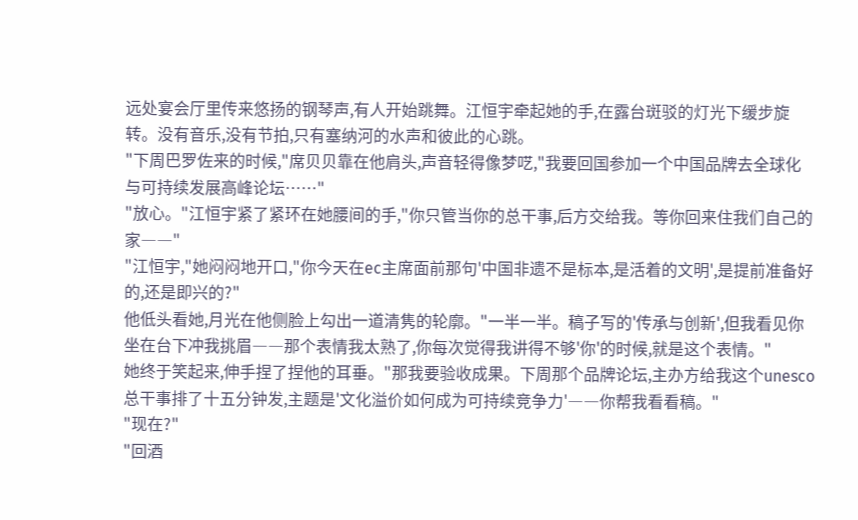远处宴会厅里传来悠扬的钢琴声,有人开始跳舞。江恒宇牵起她的手,在露台斑驳的灯光下缓步旋转。没有音乐,没有节拍,只有塞纳河的水声和彼此的心跳。
"下周巴罗佐来的时候,"席贝贝靠在他肩头,声音轻得像梦呓,"我要回国参加一个中国品牌去全球化与可持续发展高峰论坛……"
"放心。"江恒宇紧了紧环在她腰间的手,"你只管当你的总干事,后方交给我。等你回来住我们自己的家――"
"江恒宇,"她闷闷地开口,"你今天在ec主席面前那句'中国非遗不是标本,是活着的文明',是提前准备好的,还是即兴的?"
他低头看她,月光在他侧脸上勾出一道清隽的轮廓。"一半一半。稿子写的'传承与创新',但我看见你坐在台下冲我挑眉――那个表情我太熟了,你每次觉得我讲得不够'你'的时候,就是这个表情。"
她终于笑起来,伸手捏了捏他的耳垂。"那我要验收成果。下周那个品牌论坛,主办方给我这个unesco总干事排了十五分钟发,主题是'文化溢价如何成为可持续竞争力'――你帮我看看稿。"
"现在?"
"回酒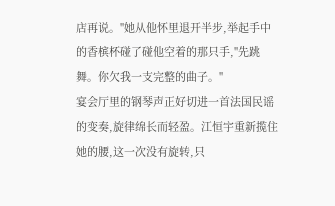店再说。"她从他怀里退开半步,举起手中的香槟杯碰了碰他空着的那只手,"先跳舞。你欠我一支完整的曲子。"
宴会厅里的钢琴声正好切进一首法国民谣的变奏,旋律绵长而轻盈。江恒宇重新揽住她的腰,这一次没有旋转,只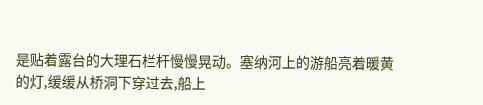是贴着露台的大理石栏杆慢慢晃动。塞纳河上的游船亮着暖黄的灯,缓缓从桥洞下穿过去,船上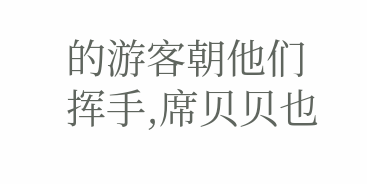的游客朝他们挥手,席贝贝也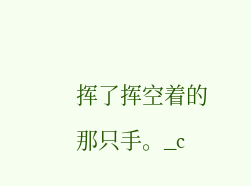挥了挥空着的那只手。_c